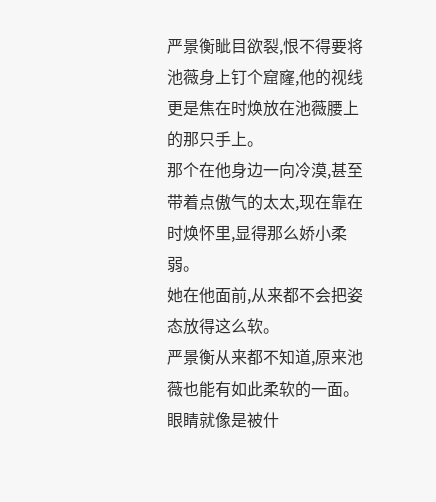严景衡眦目欲裂,恨不得要将池薇身上钉个窟窿,他的视线更是焦在时焕放在池薇腰上的那只手上。
那个在他身边一向冷漠,甚至带着点傲气的太太,现在靠在时焕怀里,显得那么娇小柔弱。
她在他面前,从来都不会把姿态放得这么软。
严景衡从来都不知道,原来池薇也能有如此柔软的一面。
眼睛就像是被什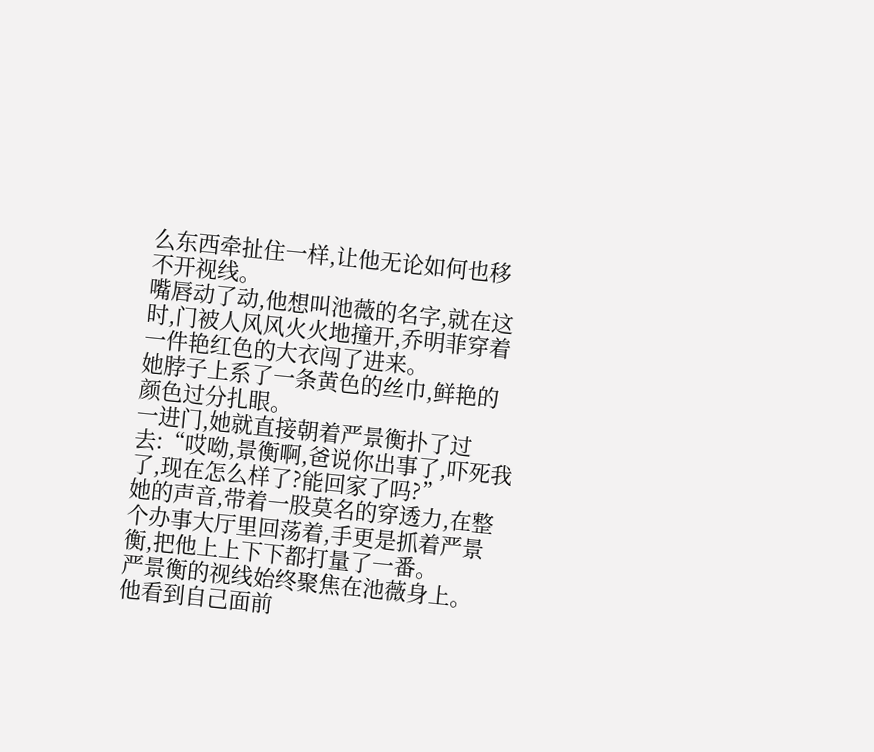么东西牵扯住一样,让他无论如何也移不开视线。
嘴唇动了动,他想叫池薇的名字,就在这时,门被人风风火火地撞开,乔明菲穿着一件艳红色的大衣闯了进来。
她脖子上系了一条黄色的丝巾,鲜艳的颜色过分扎眼。
一进门,她就直接朝着严景衡扑了过去:“哎呦,景衡啊,爸说你出事了,吓死我了,现在怎么样了?能回家了吗?”
她的声音,带着一股莫名的穿透力,在整个办事大厅里回荡着,手更是抓着严景衡,把他上上下下都打量了一番。
严景衡的视线始终聚焦在池薇身上。
他看到自己面前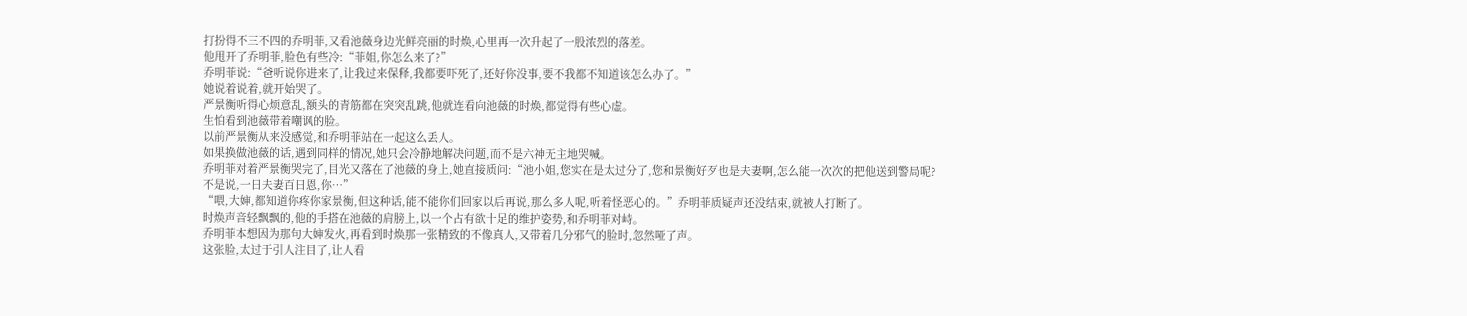打扮得不三不四的乔明菲,又看池薇身边光鲜亮丽的时焕,心里再一次升起了一股浓烈的落差。
他甩开了乔明菲,脸色有些冷:“菲姐,你怎么来了?”
乔明菲说:“爸听说你进来了,让我过来保释,我都要吓死了,还好你没事,要不我都不知道该怎么办了。”
她说着说着,就开始哭了。
严景衡听得心烦意乱,额头的青筋都在突突乱跳,他就连看向池薇的时焕,都觉得有些心虚。
生怕看到池薇带着嘲讽的脸。
以前严景衡从来没感觉,和乔明菲站在一起这么丢人。
如果换做池薇的话,遇到同样的情况,她只会冷静地解决问题,而不是六神无主地哭喊。
乔明菲对着严景衡哭完了,目光又落在了池薇的身上,她直接质问:“池小姐,您实在是太过分了,您和景衡好歹也是夫妻啊,怎么能一次次的把他送到警局呢?
不是说,一日夫妻百日恩,你…”
“喂,大婶,都知道你疼你家景衡,但这种话,能不能你们回家以后再说,那么多人呢,听着怪恶心的。”乔明菲质疑声还没结束,就被人打断了。
时焕声音轻飘飘的,他的手搭在池薇的肩膀上,以一个占有欲十足的维护姿势,和乔明菲对峙。
乔明菲本想因为那句大婶发火,再看到时焕那一张精致的不像真人,又带着几分邪气的脸时,忽然哑了声。
这张脸,太过于引人注目了,让人看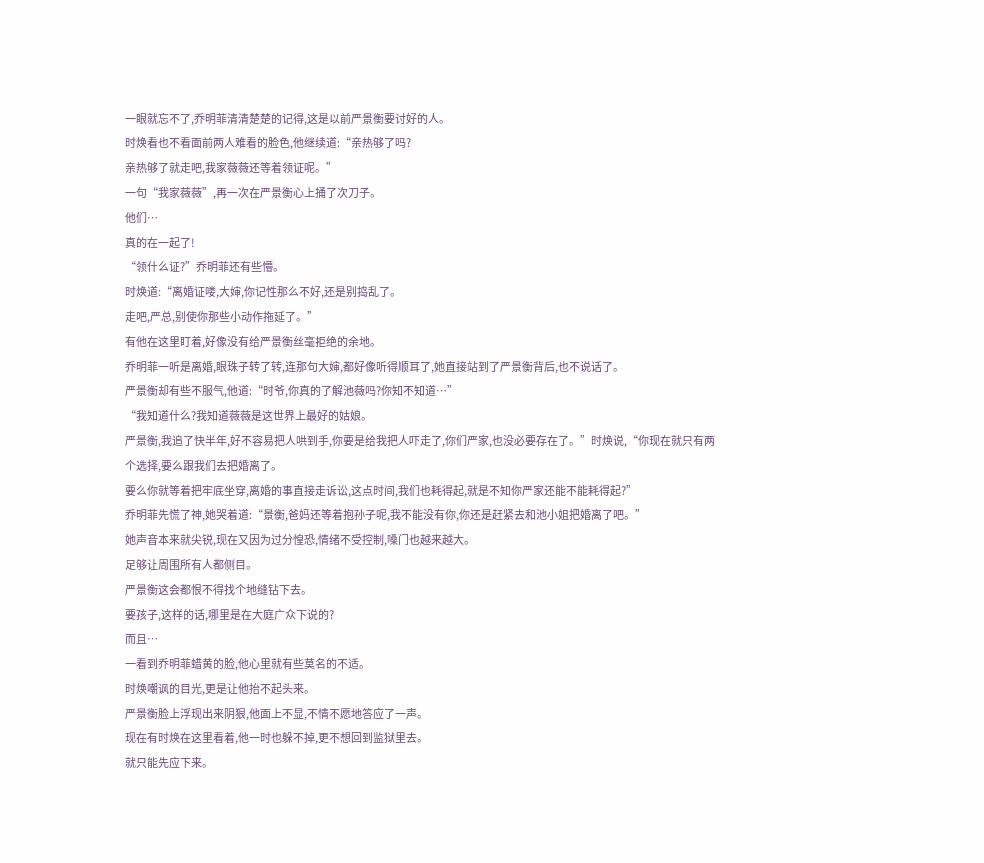一眼就忘不了,乔明菲清清楚楚的记得,这是以前严景衡要讨好的人。
时焕看也不看面前两人难看的脸色,他继续道:“亲热够了吗?
亲热够了就走吧,我家薇薇还等着领证呢。”
一句“我家薇薇”,再一次在严景衡心上捅了次刀子。
他们…
真的在一起了!
“领什么证?”乔明菲还有些懵。
时焕道:“离婚证喽,大婶,你记性那么不好,还是别捣乱了。
走吧,严总,别使你那些小动作拖延了。”
有他在这里盯着,好像没有给严景衡丝毫拒绝的余地。
乔明菲一听是离婚,眼珠子转了转,连那句大婶,都好像听得顺耳了,她直接站到了严景衡背后,也不说话了。
严景衡却有些不服气,他道:“时爷,你真的了解池薇吗?你知不知道…”
“我知道什么?我知道薇薇是这世界上最好的姑娘。
严景衡,我追了快半年,好不容易把人哄到手,你要是给我把人吓走了,你们严家,也没必要存在了。”时焕说,“你现在就只有两个选择,要么跟我们去把婚离了。
要么你就等着把牢底坐穿,离婚的事直接走诉讼,这点时间,我们也耗得起,就是不知你严家还能不能耗得起?”
乔明菲先慌了神,她哭着道:“景衡,爸妈还等着抱孙子呢,我不能没有你,你还是赶紧去和池小姐把婚离了吧。”
她声音本来就尖锐,现在又因为过分惶恐,情绪不受控制,嗓门也越来越大。
足够让周围所有人都侧目。
严景衡这会都恨不得找个地缝钻下去。
要孩子,这样的话,哪里是在大庭广众下说的?
而且…
一看到乔明菲蜡黄的脸,他心里就有些莫名的不适。
时焕嘲讽的目光,更是让他抬不起头来。
严景衡脸上浮现出来阴狠,他面上不显,不情不愿地答应了一声。
现在有时焕在这里看着,他一时也躲不掉,更不想回到监狱里去。
就只能先应下来。